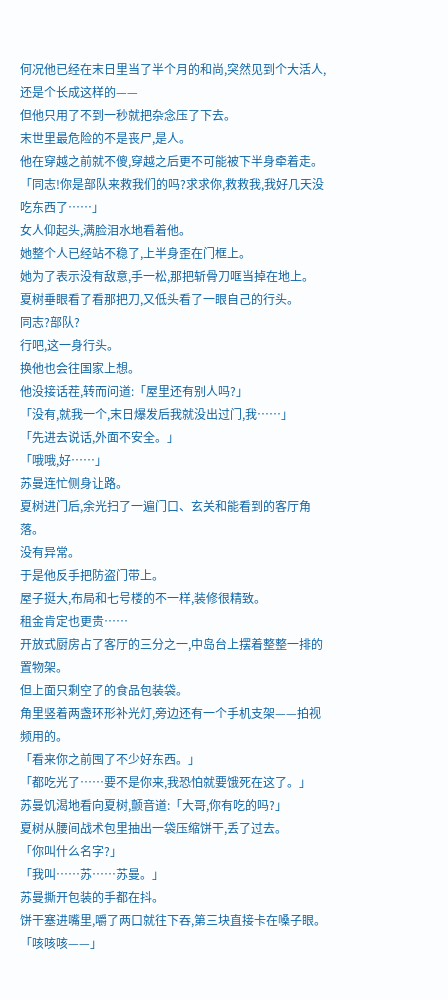何况他已经在末日里当了半个月的和尚,突然见到个大活人,还是个长成这样的——
但他只用了不到一秒就把杂念压了下去。
末世里最危险的不是丧尸,是人。
他在穿越之前就不傻,穿越之后更不可能被下半身牵着走。
「同志!你是部队来救我们的吗?求求你,救救我,我好几天没吃东西了……」
女人仰起头,满脸泪水地看着他。
她整个人已经站不稳了,上半身歪在门框上。
她为了表示没有敌意,手一松,那把斩骨刀哐当掉在地上。
夏树垂眼看了看那把刀,又低头看了一眼自己的行头。
同志?部队?
行吧,这一身行头。
换他也会往国家上想。
他没接话茬,转而问道:「屋里还有别人吗?」
「没有,就我一个,末日爆发后我就没出过门,我……」
「先进去说话,外面不安全。」
「哦哦,好……」
苏曼连忙侧身让路。
夏树进门后,余光扫了一遍门口、玄关和能看到的客厅角落。
没有异常。
于是他反手把防盗门带上。
屋子挺大,布局和七号楼的不一样,装修很精致。
租金肯定也更贵……
开放式厨房占了客厅的三分之一,中岛台上摆着整整一排的置物架。
但上面只剩空了的食品包装袋。
角里竖着两盏环形补光灯,旁边还有一个手机支架——拍视频用的。
「看来你之前囤了不少好东西。」
「都吃光了……要不是你来,我恐怕就要饿死在这了。」
苏曼饥渴地看向夏树,颤音道:「大哥,你有吃的吗?」
夏树从腰间战术包里抽出一袋压缩饼干,丢了过去。
「你叫什么名字?」
「我叫……苏……苏曼。」
苏曼撕开包装的手都在抖。
饼干塞进嘴里,嚼了两口就往下吞,第三块直接卡在嗓子眼。
「咳咳咳——」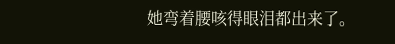她弯着腰咳得眼泪都出来了。